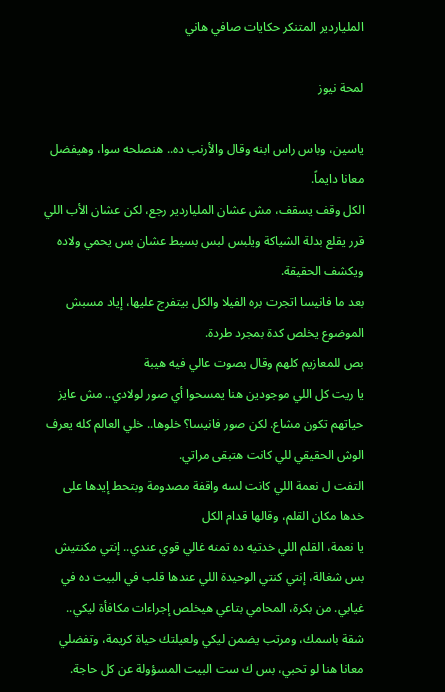الملياردير المتنكر حكايات صافي هاني

لمحة نيوز

ياسين، وباس راس ابنه وقال والأرنب ده.. هنصلحه سوا، وهيفضل معانا دايماً.
الكل وقف يسقف، مش عشان الملياردير رجع، لكن عشان الأب اللي قرر يقلع بدلة الشياكة ويلبس لبس بسيط عشان بس يحمي ولاده ويكشف الحقيقة.
بعد ما فانيسا اتجرت بره الفيلا والكل بيتفرج عليها، إياد مسبش الموضوع يخلص كدة بمجرد طردة.
بص للمعازيم كلهم وقال بصوت عالي فيه هيبة
يا ريت كل اللي موجودين هنا يمسحوا أي صور لولادي.. مش عايز حياتهم تكون مشاع. لكن صور فانيسا؟ خلوها.. خلي العالم كله يعرف الوش الحقيقي للي كانت هتبقى مراتي.
التفت ل نعمة اللي كانت لسه واقفة مصدومة وبتحط إيدها على خدها مكان القلم، وقالها قدام الكل
يا نعمة، القلم اللي خدتيه ده تمنه غالي قوي عندي.. إنتي مكنتيش بس شغالة، إنتي كنتي الوحيدة اللي عندها قلب في البيت ده في غيابي. من بكرة، المحامي بتاعي هيخلص إجراءات مكافأة ليكي.. شقة باسمك، ومرتب يضمن ليكي ولعيلتك حياة كريمة، وتفضلي معانا هنا لو تحبي، بس ك ست البيت المسؤولة عن كل حاجة.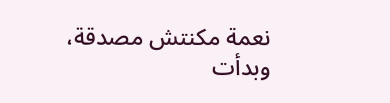نعمة مكنتش مصدقة، وبدأت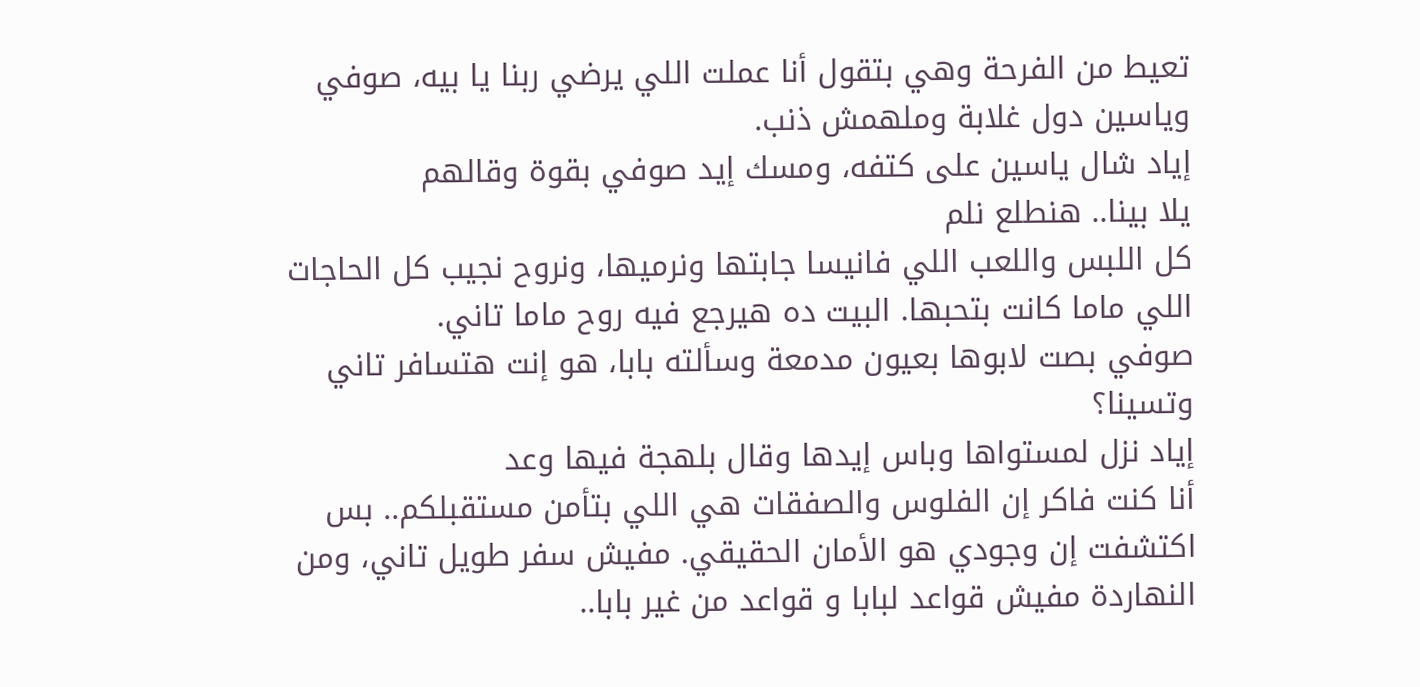تعيط من الفرحة وهي بتقول أنا عملت اللي يرضي ربنا يا بيه، صوفي وياسين دول غلابة وملهمش ذنب.
إياد شال ياسين على كتفه، ومسك إيد صوفي بقوة وقالهم
يلا بينا.. هنطلع نلم
كل اللبس واللعب اللي فانيسا جابتها ونرميها، ونروح نجيب كل الحاجات اللي ماما كانت بتحبها. البيت ده هيرجع فيه روح ماما تاني.
صوفي بصت لابوها بعيون مدمعة وسألته بابا، هو إنت هتسافر تاني وتسينا؟
إياد نزل لمستواها وباس إيدها وقال بلهجة فيها وعد
أنا كنت فاكر إن الفلوس والصفقات هي اللي بتأمن مستقبلكم.. بس اكتشفت إن وجودي هو الأمان الحقيقي. مفيش سفر طويل تاني، ومن النهاردة مفيش قواعد لبابا و قواعد من غير بابا..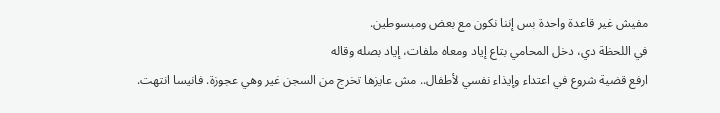مفيش غير قاعدة واحدة بس إننا نكون مع بعض ومبسوطين.
في اللحظة دي، دخل المحامي بتاع إياد ومعاه ملفات، إياد بصله وقاله
ارفع قضية شروع في اعتداء وإيذاء نفسي لأطفال.. مش عايزها تخرج من السجن غير وهي عجوزة. فانيسا انتهت.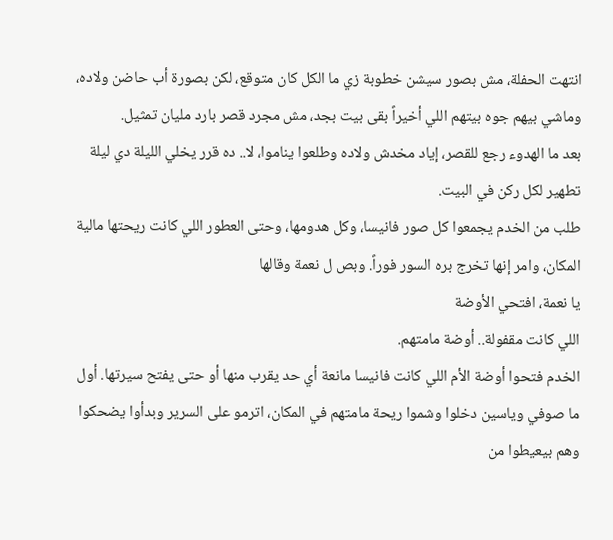انتهت الحفلة، مش بصور سيشن خطوبة زي ما الكل كان متوقع، لكن بصورة أب حاضن ولاده، وماشي بيهم جوه بيتهم اللي أخيراً بقى بيت بجد، مش مجرد قصر بارد مليان تمثيل.
بعد ما الهدوء رجع للقصر، إياد مخدش ولاده وطلعوا يناموا، لا.. ده قرر يخلي الليلة دي ليلة تطهير لكل ركن في البيت.
طلب من الخدم يجمعوا كل صور فانيسا، وكل هدومها، وحتى العطور اللي كانت ريحتها مالية المكان، وامر إنها تخرج بره السور فوراً. وبص ل نعمة وقالها
يا نعمة، افتحي الأوضة
اللي كانت مقفولة.. أوضة مامتهم.
الخدم فتحوا أوضة الأم اللي كانت فانيسا مانعة أي حد يقرب منها أو حتى يفتح سيرتها. أول ما صوفي وياسين دخلوا وشموا ريحة مامتهم في المكان، اترمو على السرير وبدأوا يضحكوا وهم بيعيطوا من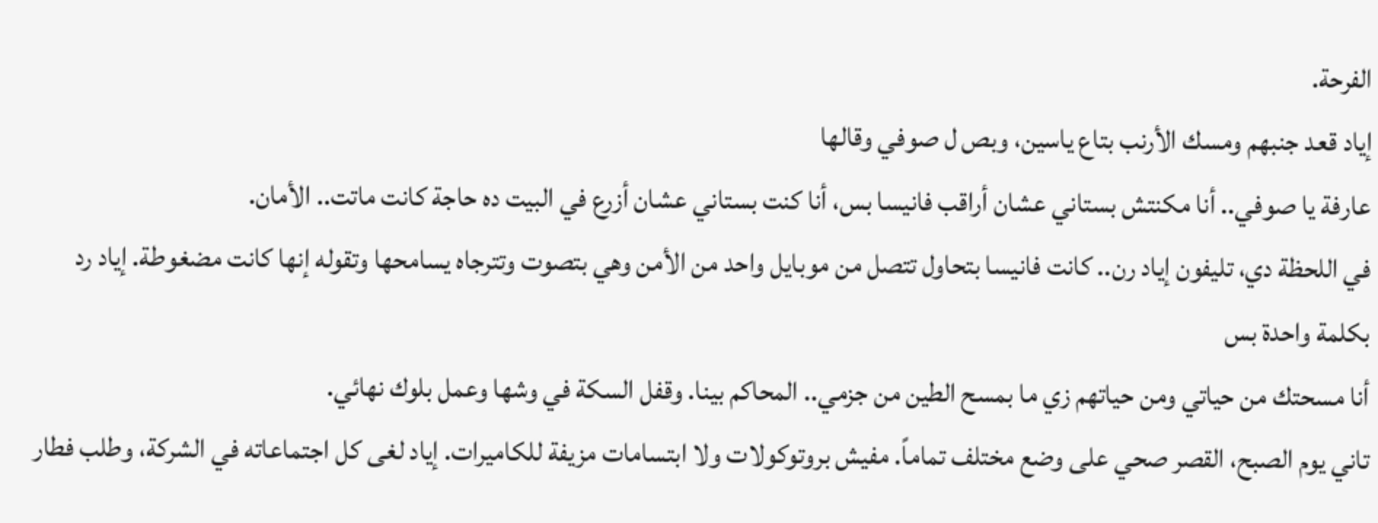الفرحة.
إياد قعد جنبهم ومسك الأرنب بتاع ياسين، وبص ل صوفي وقالها
عارفة يا صوفي.. أنا مكنتش بستاني عشان أراقب فانيسا بس، أنا كنت بستاني عشان أزرع في البيت ده حاجة كانت ماتت.. الأمان.
في اللحظة دي، تليفون إياد رن.. كانت فانيسا بتحاول تتصل من موبايل واحد من الأمن وهي بتصوت وتترجاه يسامحها وتقوله إنها كانت مضغوطة. إياد رد بكلمة واحدة بس
أنا مسحتك من حياتي ومن حياتهم زي ما بمسح الطين من جزمي.. المحاكم بينا. وقفل السكة في وشها وعمل بلوك نهائي.
تاني يوم الصبح، القصر صحي على وضع مختلف تماماً. مفيش بروتوكولات ولا ابتسامات مزيفة للكاميرات. إياد لغى كل اجتماعاته في الشركة، وطلب فطار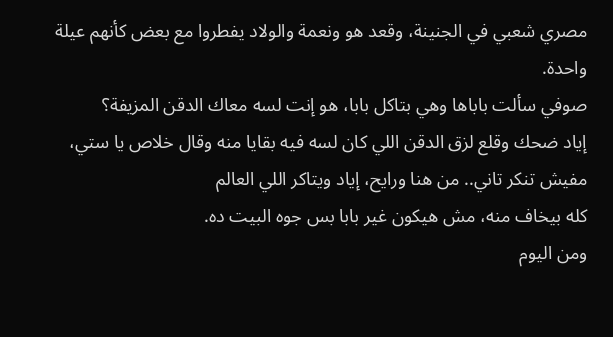مصري شعبي في الجنينة، وقعد هو ونعمة والولاد يفطروا مع بعض كأنهم عيلة واحدة.
صوفي سألت باباها وهي بتاكل بابا، هو إنت لسه معاك الدقن المزيفة؟
إياد ضحك وقلع لزق الدقن اللي كان لسه فيه بقايا منه وقال خلاص يا ستي، مفيش تنكر تاني.. من هنا ورايح، إياد ويتاكر اللي العالم
كله بيخاف منه، مش هيكون غير بابا بس جوه البيت ده.
ومن اليوم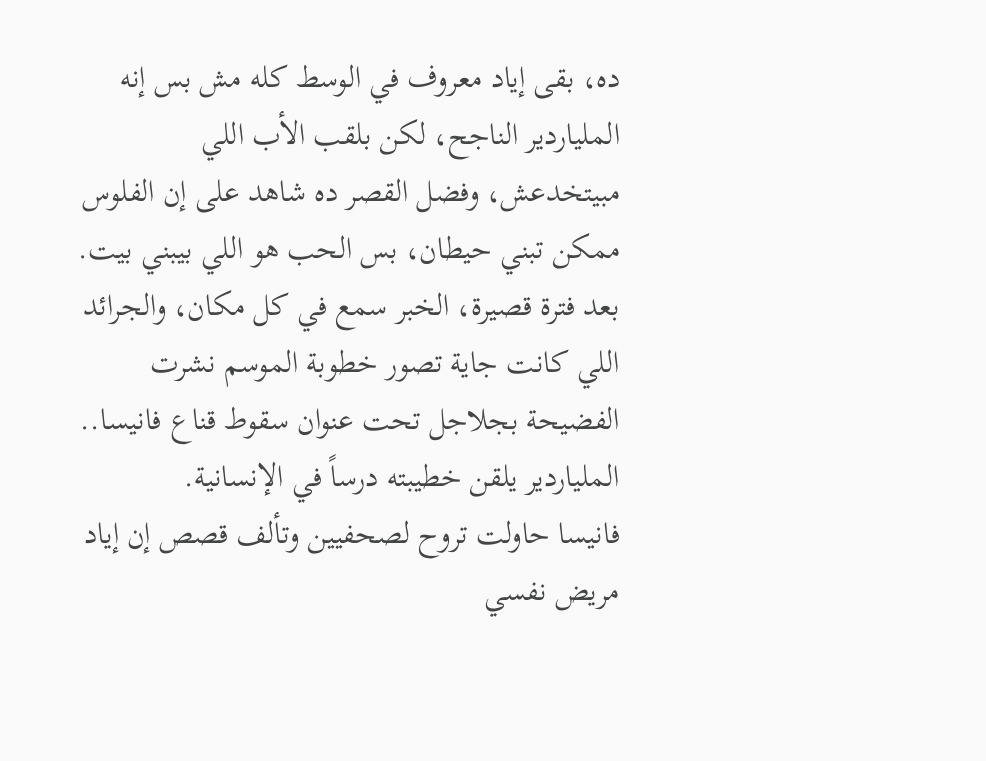ده، بقى إياد معروف في الوسط كله مش بس إنه الملياردير الناجح، لكن بلقب الأب اللي مبيتخدعش، وفضل القصر ده شاهد على إن الفلوس ممكن تبني حيطان، بس الحب هو اللي بيبني بيت.
بعد فترة قصيرة، الخبر سمع في كل مكان، والجرائد اللي كانت جاية تصور خطوبة الموسم نشرت الفضيحة بجلاجل تحت عنوان سقوط قناع فانيسا.. الملياردير يلقن خطيبته درساً في الإنسانية.
فانيسا حاولت تروح لصحفيين وتألف قصص إن إياد مريض نفسي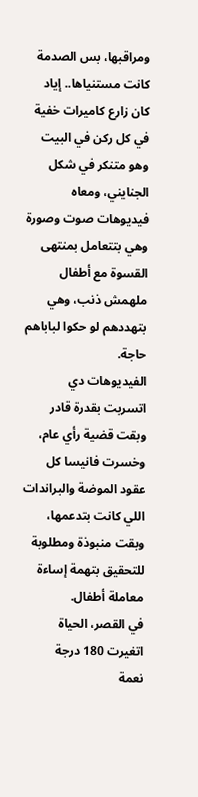ومراقبها، بس الصدمة كانت مستنياها.. إياد كان زارع كاميرات خفية في كل ركن في البيت وهو متنكر في شكل الجنايني، ومعاه فيديوهات صوت وصورة وهي بتتعامل بمنتهى القسوة مع أطفال ملهمش ذنب، وهي بتهددهم لو حكوا لباباهم حاجة.
الفيديوهات دي اتسربت بقدرة قادر وبقت قضية رأي عام، وخسرت فانيسا كل عقود الموضة والبراندات اللي كانت بتدعمها، وبقت منبوذة ومطلوبة للتحقيق بتهمة إساءة معاملة أطفال.
في القصر، الحياة اتغيرت 180 درجة
نعمة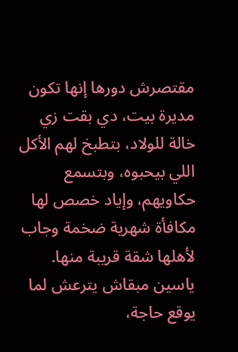مقتصرش دورها إنها تكون مديرة بيت، دي بقت زي خالة للولاد، بتطبخ لهم الأكل اللي بيحبوه، وبتسمع حكاويهم، وإياد خصص لها مكافأة شهرية ضخمة وجاب لأهلها شقة قريبة منها.
ياسين مبقاش يترعش لما
يوقع حاجة،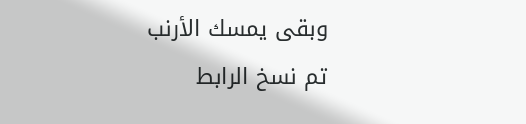وبقى يمسك الأرنب
تم نسخ الرابط